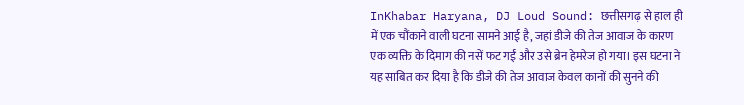InKhabar Haryana, DJ Loud Sound: छत्तीसगढ़ से हाल ही में एक चौंकाने वाली घटना सामने आई है, जहां डीजे की तेज आवाज के कारण एक व्यक्ति के दिमाग की नसें फट गईं और उसे ब्रेन हेमरेज हो गया। इस घटना ने यह साबित कर दिया है कि डीजे की तेज आवाज केवल कानों की सुनने की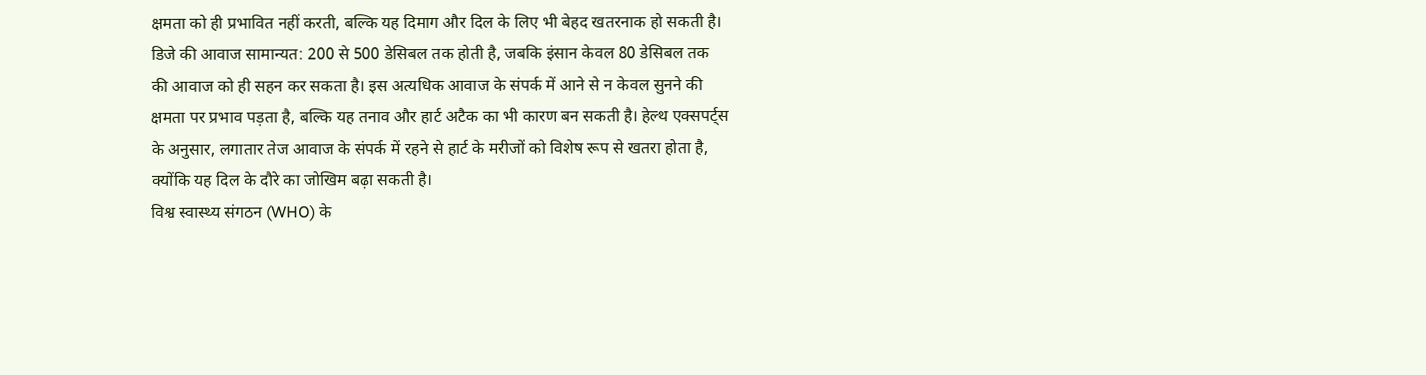क्षमता को ही प्रभावित नहीं करती, बल्कि यह दिमाग और दिल के लिए भी बेहद खतरनाक हो सकती है।
डिजे की आवाज सामान्यत: 200 से 500 डेसिबल तक होती है, जबकि इंसान केवल 80 डेसिबल तक की आवाज को ही सहन कर सकता है। इस अत्यधिक आवाज के संपर्क में आने से न केवल सुनने की क्षमता पर प्रभाव पड़ता है, बल्कि यह तनाव और हार्ट अटैक का भी कारण बन सकती है। हेल्थ एक्सपर्ट्स के अनुसार, लगातार तेज आवाज के संपर्क में रहने से हार्ट के मरीजों को विशेष रूप से खतरा होता है, क्योंकि यह दिल के दौरे का जोखिम बढ़ा सकती है।
विश्व स्वास्थ्य संगठन (WHO) के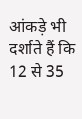आंकड़े भी दर्शाते हैं कि 12 से 35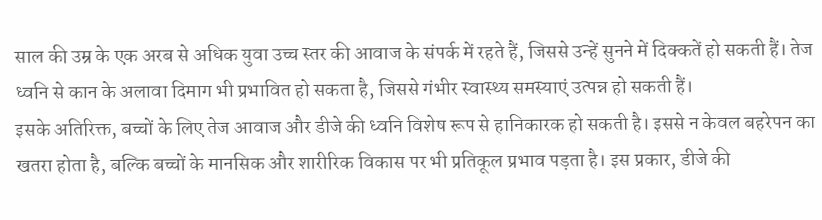साल की उम्र के एक अरब से अधिक युवा उच्च स्तर की आवाज के संपर्क में रहते हैं, जिससे उन्हें सुनने में दिक्कतें हो सकती हैं। तेज ध्वनि से कान के अलावा दिमाग भी प्रभावित हो सकता है, जिससे गंभीर स्वास्थ्य समस्याएं उत्पन्न हो सकती हैं।
इसके अतिरिक्त, बच्चों के लिए तेज आवाज और डीजे की ध्वनि विशेष रूप से हानिकारक हो सकती है। इससे न केवल बहरेपन का खतरा होता है, बल्कि बच्चों के मानसिक और शारीरिक विकास पर भी प्रतिकूल प्रभाव पड़ता है। इस प्रकार, डीजे की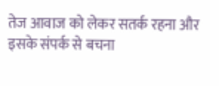तेज आवाज को लेकर सतर्क रहना और इसके संपर्क से बचना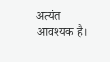अत्यंत आवश्यक है।